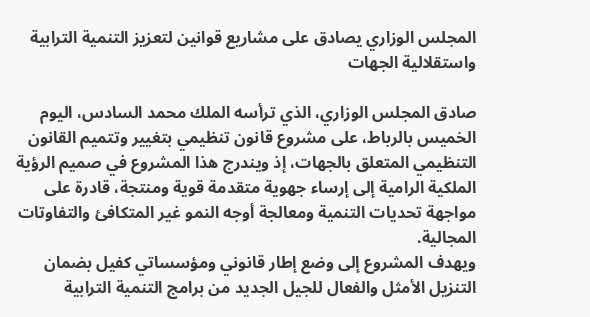المجلس الوزاري يصادق على مشاريع قوانين لتعزيز التنمية الترابية واستقلالية الجهات

صادق المجلس الوزاري، الذي ترأسه الملك محمد السادس، اليوم الخميس بالرباط، على مشروع قانون تنظيمي بتغيير وتتميم القانون التنظيمي المتعلق بالجهات، إذ ويندرج هذا المشروع في صميم الرؤية الملكية الرامية إلى إرساء جهوية متقدمة قوية ومنتجة، قادرة على مواجهة تحديات التنمية ومعالجة أوجه النمو غير المتكافئ والتفاوتات المجالية.
ويهدف المشروع إلى وضع إطار قانوني ومؤسساتي كفيل بضمان التنزيل الأمثل والفعال للجيل الجديد من برامج التنمية الترابية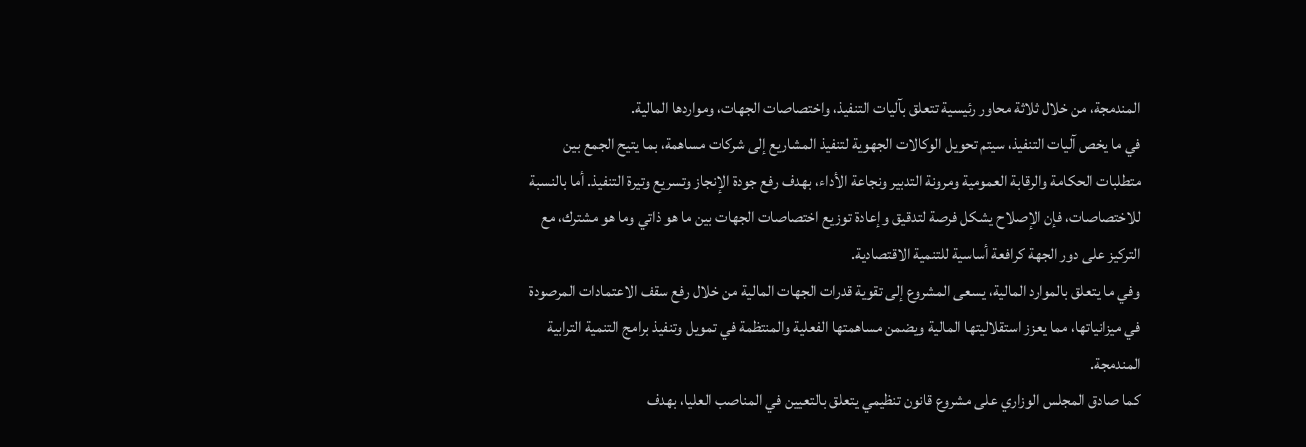المندمجة، من خلال ثلاثة محاور رئيسية تتعلق بآليات التنفيذ، واختصاصات الجهات، ومواردها المالية.
في ما يخص آليات التنفيذ، سيتم تحويل الوكالات الجهوية لتنفيذ المشاريع إلى شركات مساهمة، بما يتيح الجمع بين متطلبات الحكامة والرقابة العمومية ومرونة التدبير ونجاعة الأداء، بهدف رفع جودة الإنجاز وتسريع وتيرة التنفيذ. أما بالنسبة للاختصاصات، فإن الإصلاح يشكل فرصة لتدقيق وإعادة توزيع اختصاصات الجهات بين ما هو ذاتي وما هو مشترك، مع التركيز على دور الجهة كرافعة أساسية للتنمية الاقتصادية.
وفي ما يتعلق بالموارد المالية، يسعى المشروع إلى تقوية قدرات الجهات المالية من خلال رفع سقف الاعتمادات المرصودة في ميزانياتها، مما يعزز استقلاليتها المالية ويضمن مساهمتها الفعلية والمنتظمة في تمويل وتنفيذ برامج التنمية الترابية المندمجة.
كما صادق المجلس الوزاري على مشروع قانون تنظيمي يتعلق بالتعيين في المناصب العليا، بهدف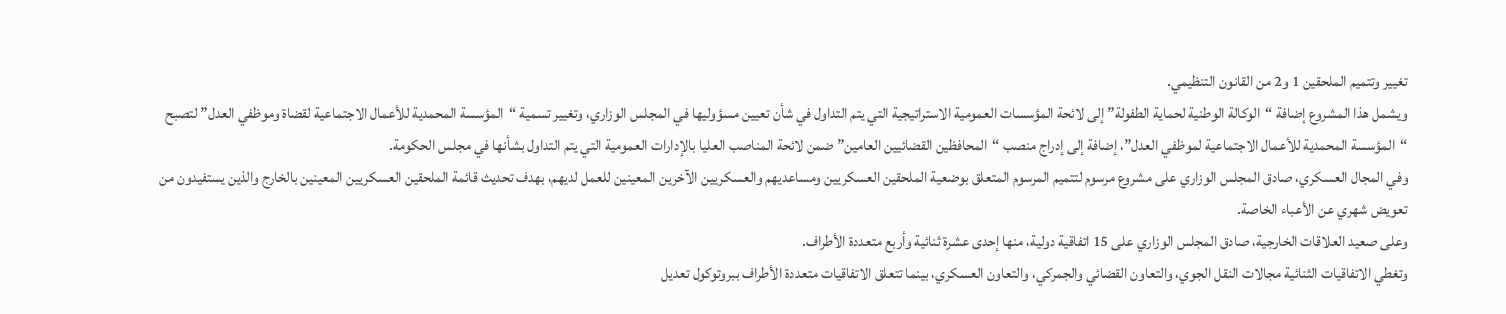تغيير وتتميم الملحقين 1 و2 من القانون التنظيمي.
ويشمل هذا المشروع إضافة “الوكالة الوطنية لحماية الطفولة” إلى لائحة المؤسسات العمومية الاستراتيجية التي يتم التداول في شأن تعيين مسؤوليها في المجلس الوزاري، وتغيير تسمية “المؤسسة المحمدية للأعمال الاجتماعية لقضاة وموظفي العدل” لتصبح “المؤسسة المحمدية للأعمال الاجتماعية لموظفي العدل”، إضافة إلى إدراج منصب “المحافظين القضائيين العامين” ضمن لائحة المناصب العليا بالإدارات العمومية التي يتم التداول بشأنها في مجلس الحكومة.
وفي المجال العسكري، صادق المجلس الوزاري على مشروع مرسوم لتتميم المرسوم المتعلق بوضعية الملحقين العسكريين ومساعديهم والعسكريين الآخرين المعينين للعمل لديهم، بهدف تحديث قائمة الملحقين العسكريين المعينين بالخارج والذين يستفيدون من تعويض شهري عن الأعباء الخاصة.
وعلى صعيد العلاقات الخارجية، صادق المجلس الوزاري على 15 اتفاقية دولية، منها إحدى عشرة ثنائية وأربع متعددة الأطراف.
وتغطي الاتفاقيات الثنائية مجالات النقل الجوي، والتعاون القضائي والجمركي، والتعاون العسكري، بينما تتعلق الاتفاقيات متعددة الأطراف ببروتوكول تعديل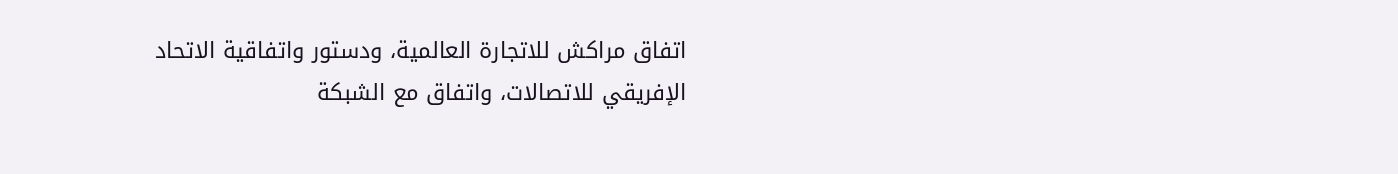اتفاق مراكش للاتجارة العالمية، ودستور واتفاقية الاتحاد الإفريقي للاتصالات، واتفاق مع الشبكة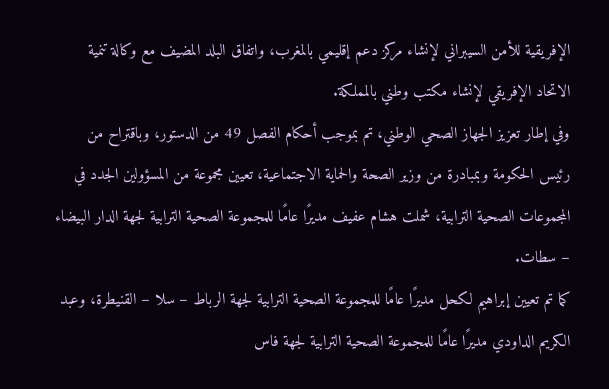الإفريقية للأمن السيبراني لإنشاء مركز دعم إقليمي بالمغرب، واتفاق البلد المضيف مع وكالة تنمية الاتحاد الإفريقي لإنشاء مكتب وطني بالمملكة.
وفي إطار تعزيز الجهاز الصحي الوطني، تم بموجب أحكام الفصل 49 من الدستور، وباقتراح من رئيس الحكومة وبمبادرة من وزير الصحة والحماية الاجتماعية، تعيين مجموعة من المسؤولين الجدد في المجموعات الصحية الترابية، شملت هشام عفيف مديرًا عامًا للمجموعة الصحية الترابية لجهة الدار البيضاء – سطات.
كما تم تعيين إبراهيم لكحل مديرًا عامًا للمجموعة الصحية الترابية لجهة الرباط – سلا – القنيطرة، وعبد الكريم الداودي مديرًا عامًا للمجموعة الصحية الترابية لجهة فاس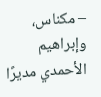– مكناس، وإبراهيم الأحمدي مديرًا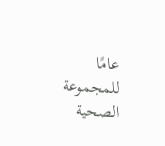عامًا للمجموعة الصحية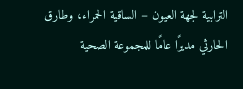الترابية لجهة العيون – الساقية الحمراء، وطارق الحارثي مديرًا عامًا للمجموعة الصحية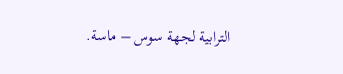الترابية لجهة سوس – ماسة.